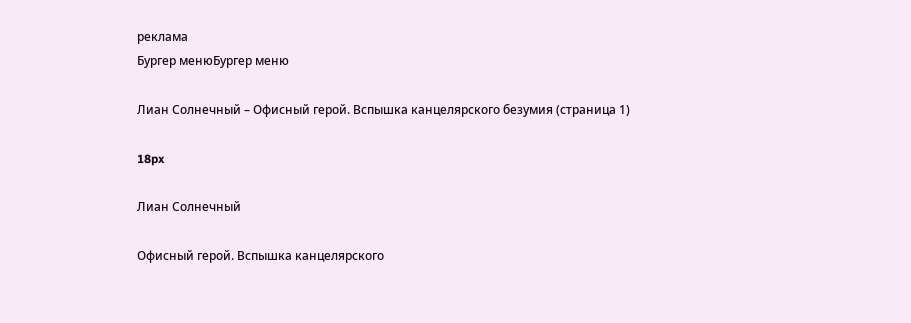реклама
Бургер менюБургер меню

Лиан Солнечный – Офисный герой. Вспышка канцелярского безумия (страница 1)

18px

Лиан Солнечный

Офисный герой. Вспышка канцелярского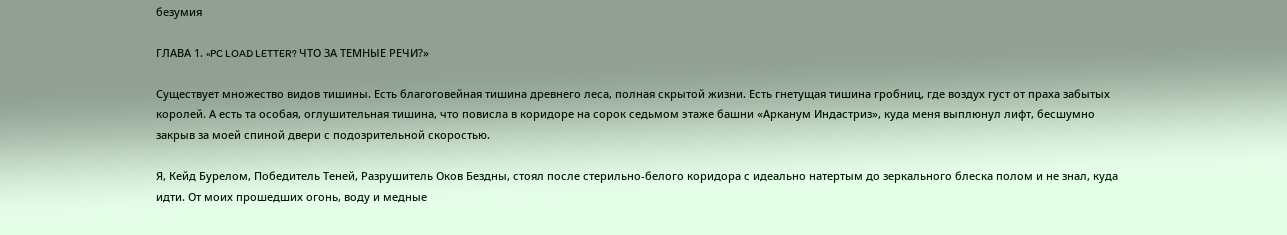безумия

ГЛАВА 1. «PC LOAD LETTER? ЧТО ЗА ТЕМНЫЕ РЕЧИ?»

Существует множество видов тишины. Есть благоговейная тишина древнего леса, полная скрытой жизни. Есть гнетущая тишина гробниц, где воздух густ от праха забытых королей. А есть та особая, оглушительная тишина, что повисла в коридоре на сорок седьмом этаже башни «Арканум Индастриз», куда меня выплюнул лифт, бесшумно закрыв за моей спиной двери с подозрительной скоростью.

Я, Кейд Бурелом, Победитель Теней, Разрушитель Оков Бездны, стоял после стерильно-белого коридора с идеально натертым до зеркального блеска полом и не знал, куда идти. От моих прошедших огонь, воду и медные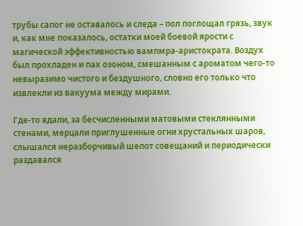трубы сапог не оставалось и следа – пол поглощал грязь, звук и, как мне показалось, остатки моей боевой ярости с магической эффективностью вампмра-аристократа. Воздух был прохладен и пах озоном, смешанным с ароматом чего-то невыразимо чистого и бездушного, словно его только что извлекли из вакуума между мирами.

Где-то вдали, за бесчисленными матовыми стеклянными стенами, мерцали приглушенные огни хрустальных шаров, слышался неразборчивый шепот совещаний и периодически раздавался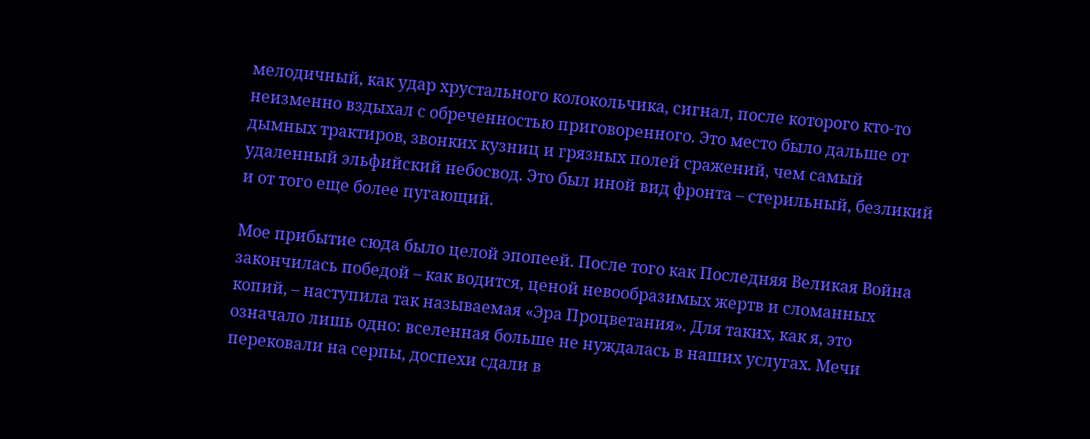мелодичный, как удар хрустального колокольчика, сигнал, после которого кто-то неизменно вздыхал с обреченностью приговоренного. Это место было дальше от дымных трактиров, звонких кузниц и грязных полей сражений, чем самый удаленный эльфийский небосвод. Это был иной вид фронта – стерильный, безликий и от того еще более пугающий.

Мое прибытие сюда было целой эпопеей. После того как Последняя Великая Война закончилась победой – как водится, ценой невообразимых жертв и сломанных копий, – наступила так называемая «Эра Процветания». Для таких, как я, это означало лишь одно: вселенная больше не нуждалась в наших услугах. Мечи перековали на серпы, доспехи сдали в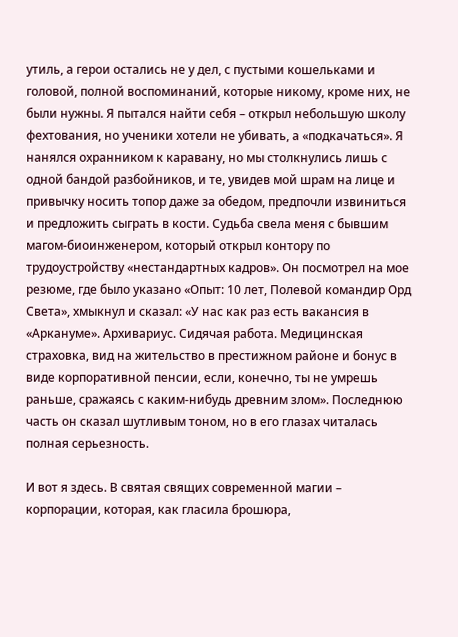утиль, а герои остались не у дел, с пустыми кошельками и головой, полной воспоминаний, которые никому, кроме них, не были нужны. Я пытался найти себя – открыл небольшую школу фехтования, но ученики хотели не убивать, а «подкачаться». Я нанялся охранником к каравану, но мы столкнулись лишь с одной бандой разбойников, и те, увидев мой шрам на лице и привычку носить топор даже за обедом, предпочли извиниться и предложить сыграть в кости. Судьба свела меня с бывшим магом-биоинженером, который открыл контору по трудоустройству «нестандартных кадров». Он посмотрел на мое резюме, где было указано «Опыт: 10 лет, Полевой командир Орд Света», хмыкнул и сказал: «У нас как раз есть вакансия в «Аркануме». Архивариус. Сидячая работа. Медицинская страховка, вид на жительство в престижном районе и бонус в виде корпоративной пенсии, если, конечно, ты не умрешь раньше, сражаясь с каким-нибудь древним злом». Последнюю часть он сказал шутливым тоном, но в его глазах читалась полная серьезность.

И вот я здесь. В святая свящих современной магии – корпорации, которая, как гласила брошюра,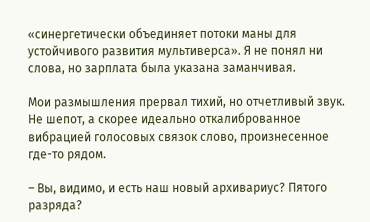«синергетически объединяет потоки маны для устойчивого развития мультиверса». Я не понял ни слова, но зарплата была указана заманчивая.

Мои размышления прервал тихий, но отчетливый звук. Не шепот, а скорее идеально откалиброванное вибрацией голосовых связок слово, произнесенное где-то рядом.

– Вы, видимо, и есть наш новый архивариус? Пятого разряда?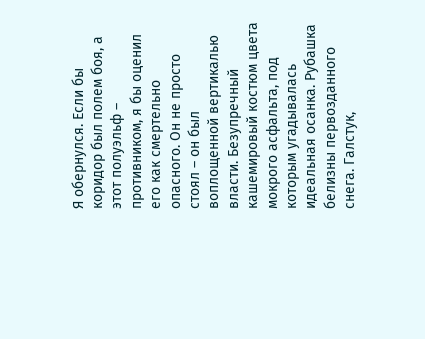Я обернулся. Если бы коридор был полем боя, а этот полуэльф – противником, я бы оценил его как смертельно опасного. Он не просто стоял – он был воплощенной вертикалью власти. Безупречный кашемировый костюм цвета мокрого асфальта, под которым угадывалась идеальная осанка. Рубашка белизны первозданного снега. Галстук,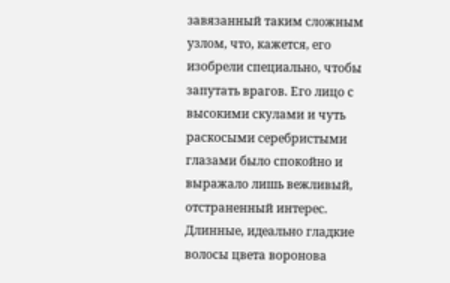завязанный таким сложным узлом, что, кажется, его изобрели специально, чтобы запутать врагов. Его лицо с высокими скулами и чуть раскосыми серебристыми глазами было спокойно и выражало лишь вежливый, отстраненный интерес. Длинные, идеально гладкие волосы цвета воронова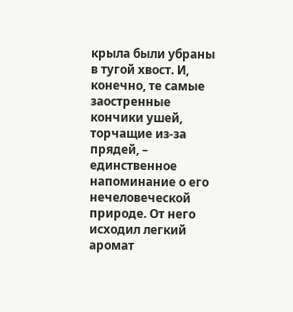крыла были убраны в тугой хвост. И, конечно, те самые заостренные кончики ушей, торчащие из-за прядей, – единственное напоминание о его нечеловеческой природе. От него исходил легкий аромат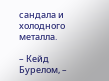сандала и холодного металла.

– Кейд Бурелом, –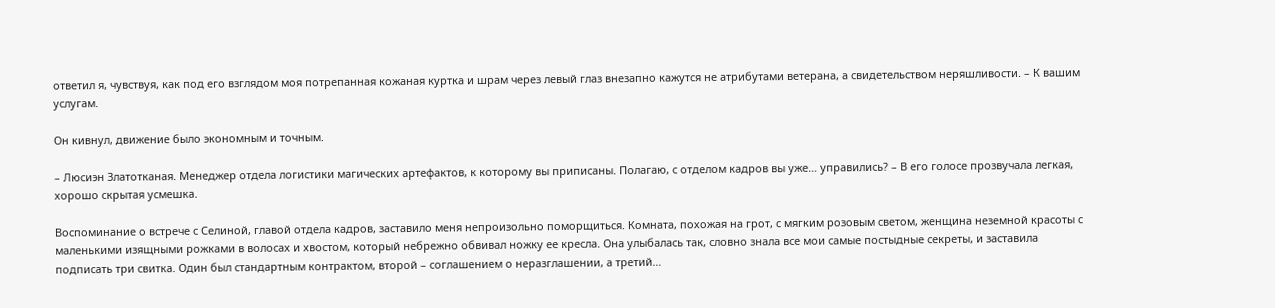ответил я, чувствуя, как под его взглядом моя потрепанная кожаная куртка и шрам через левый глаз внезапно кажутся не атрибутами ветерана, а свидетельством неряшливости. – К вашим услугам.

Он кивнул, движение было экономным и точным.

– Люсиэн Златотканая. Менеджер отдела логистики магических артефактов, к которому вы приписаны. Полагаю, с отделом кадров вы уже… управились? – В его голосе прозвучала легкая, хорошо скрытая усмешка.

Воспоминание о встрече с Селиной, главой отдела кадров, заставило меня непроизольно поморщиться. Комната, похожая на грот, с мягким розовым светом, женщина неземной красоты с маленькими изящными рожками в волосах и хвостом, который небрежно обвивал ножку ее кресла. Она улыбалась так, словно знала все мои самые постыдные секреты, и заставила подписать три свитка. Один был стандартным контрактом, второй – соглашением о неразглашении, а третий…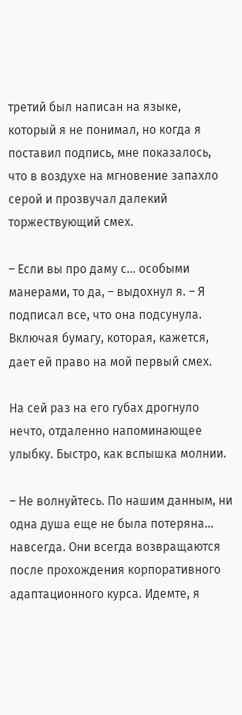третий был написан на языке, который я не понимал, но когда я поставил подпись, мне показалось, что в воздухе на мгновение запахло серой и прозвучал далекий торжествующий смех.

– Если вы про даму с… особыми манерами, то да, – выдохнул я. – Я подписал все, что она подсунула. Включая бумагу, которая, кажется, дает ей право на мой первый смех.

На сей раз на его губах дрогнуло нечто, отдаленно напоминающее улыбку. Быстро, как вспышка молнии.

– Не волнуйтесь. По нашим данным, ни одна душа еще не была потеряна… навсегда. Они всегда возвращаются после прохождения корпоративного адаптационного курса. Идемте, я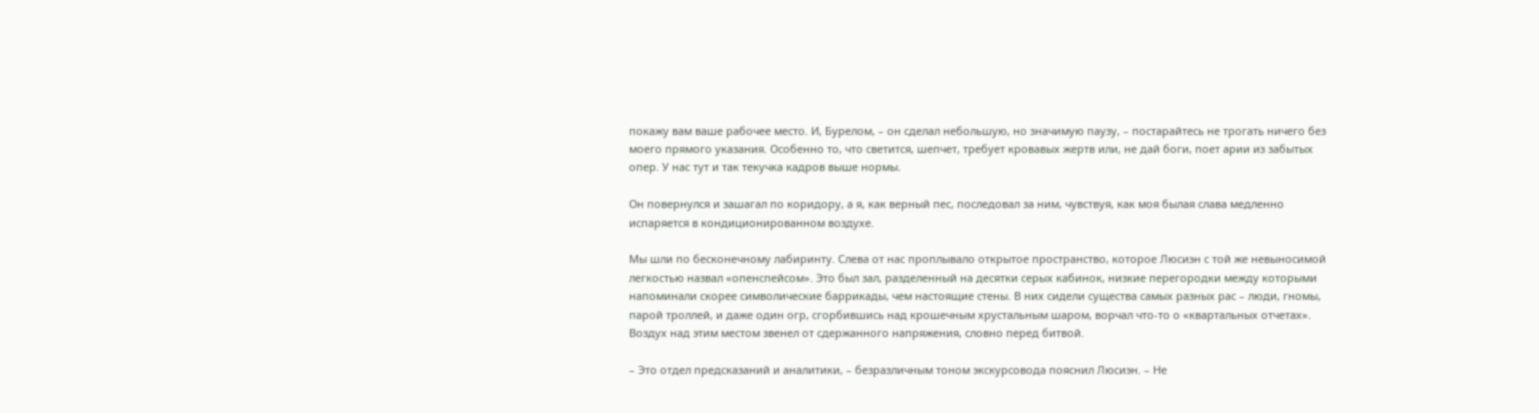покажу вам ваше рабочее место. И, Бурелом, – он сделал небольшую, но значимую паузу, – постарайтесь не трогать ничего без моего прямого указания. Особенно то, что светится, шепчет, требует кровавых жертв или, не дай боги, поет арии из забытых опер. У нас тут и так текучка кадров выше нормы.

Он повернулся и зашагал по коридору, а я, как верный пес, последовал за ним, чувствуя, как моя былая слава медленно испаряется в кондиционированном воздухе.

Мы шли по бесконечному лабиринту. Слева от нас проплывало открытое пространство, которое Люсиэн с той же невыносимой легкостью назвал «опенспейсом». Это был зал, разделенный на десятки серых кабинок, низкие перегородки между которыми напоминали скорее символические баррикады, чем настоящие стены. В них сидели существа самых разных рас – люди, гномы, парой троллей, и даже один огр, сгорбившись над крошечным хрустальным шаром, ворчал что-то о «квартальных отчетах». Воздух над этим местом звенел от сдержанного напряжения, словно перед битвой.

– Это отдел предсказаний и аналитики, – безразличным тоном экскурсовода пояснил Люсиэн. – Не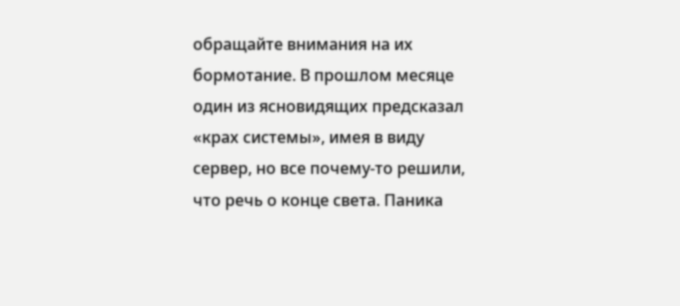обращайте внимания на их бормотание. В прошлом месяце один из ясновидящих предсказал «крах системы», имея в виду сервер, но все почему-то решили, что речь о конце света. Паника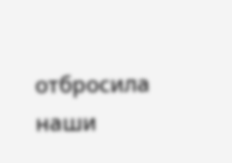отбросила наши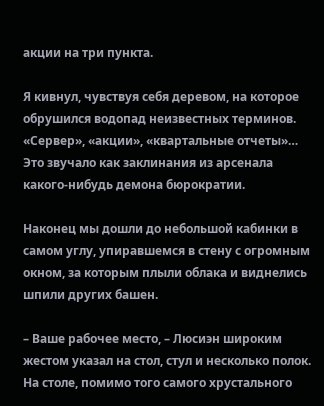акции на три пункта.

Я кивнул, чувствуя себя деревом, на которое обрушился водопад неизвестных терминов. «Сервер», «акции», «квартальные отчеты»… Это звучало как заклинания из арсенала какого-нибудь демона бюрократии.

Наконец мы дошли до небольшой кабинки в самом углу, упиравшемся в стену с огромным окном, за которым плыли облака и виднелись шпили других башен.

– Ваше рабочее место, – Люсиэн широким жестом указал на стол, стул и несколько полок. На столе, помимо того самого хрустального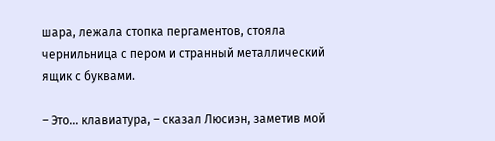шара, лежала стопка пергаментов, стояла чернильница с пером и странный металлический ящик с буквами.

– Это… клавиатура, – сказал Люсиэн, заметив мой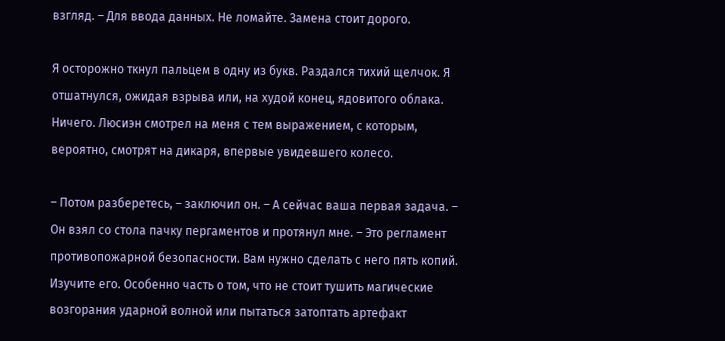взгляд. – Для ввода данных. Не ломайте. Замена стоит дорого.

Я осторожно ткнул пальцем в одну из букв. Раздался тихий щелчок. Я отшатнулся, ожидая взрыва или, на худой конец, ядовитого облака. Ничего. Люсиэн смотрел на меня с тем выражением, с которым, вероятно, смотрят на дикаря, впервые увидевшего колесо.

– Потом разберетесь, – заключил он. – А сейчас ваша первая задача. – Он взял со стола пачку пергаментов и протянул мне. – Это регламент противопожарной безопасности. Вам нужно сделать с него пять копий. Изучите его. Особенно часть о том, что не стоит тушить магические возгорания ударной волной или пытаться затоптать артефакт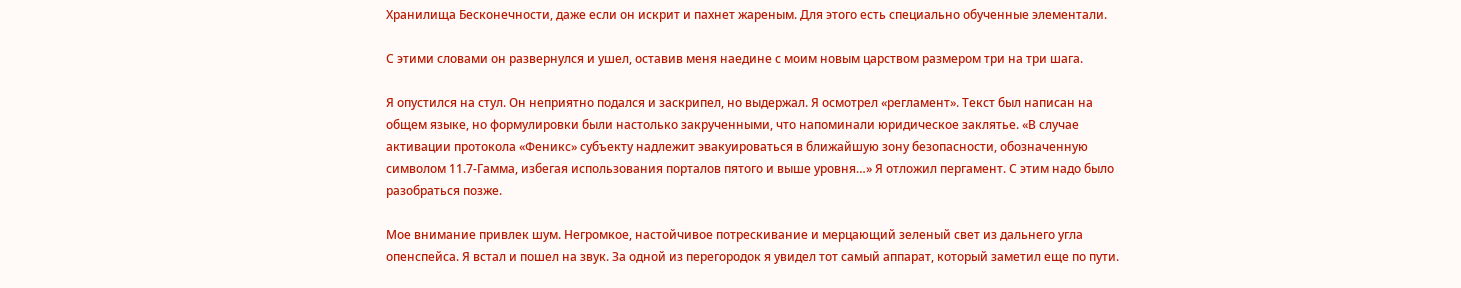Хранилища Бесконечности, даже если он искрит и пахнет жареным. Для этого есть специально обученные элементали.

С этими словами он развернулся и ушел, оставив меня наедине с моим новым царством размером три на три шага.

Я опустился на стул. Он неприятно подался и заскрипел, но выдержал. Я осмотрел «регламент». Текст был написан на общем языке, но формулировки были настолько закрученными, что напоминали юридическое заклятье. «В случае активации протокола «Феникс» субъекту надлежит эвакуироваться в ближайшую зону безопасности, обозначенную символом 11.7-Гамма, избегая использования порталов пятого и выше уровня…» Я отложил пергамент. С этим надо было разобраться позже.

Мое внимание привлек шум. Негромкое, настойчивое потрескивание и мерцающий зеленый свет из дальнего угла опенспейса. Я встал и пошел на звук. За одной из перегородок я увидел тот самый аппарат, который заметил еще по пути.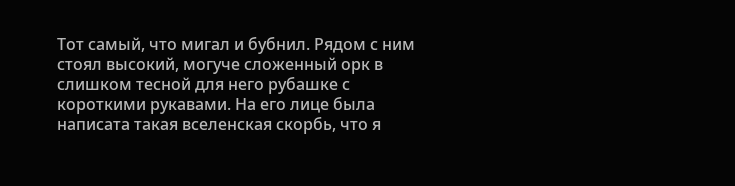Тот самый, что мигал и бубнил. Рядом с ним стоял высокий, могуче сложенный орк в слишком тесной для него рубашке с короткими рукавами. На его лице была написата такая вселенская скорбь, что я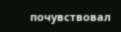почувствовал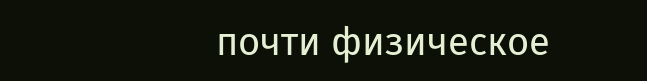почти физическое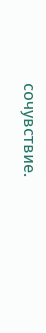сочувствие.